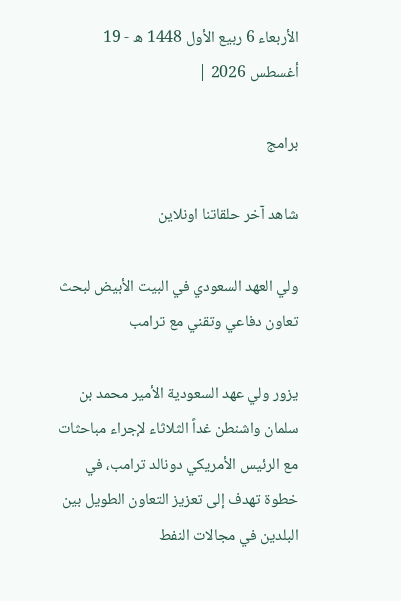الأربعاء 6 ربيع الأول 1448 ه - 19 أغسطس 2026 |

برامج

شاهد آخر حلقاتنا اونلاين

ولي العهد السعودي في البيت الأبيض لبحث تعاون دفاعي وتقني مع ترامب

يزور ولي عهد السعودية الأمير محمد بن سلمان واشنطن غداً الثلاثاء لإجراء مباحثات مع الرئيس الأمريكي دونالد ترامب، في خطوة تهدف إلى تعزيز التعاون الطويل بين البلدين في مجالات النفط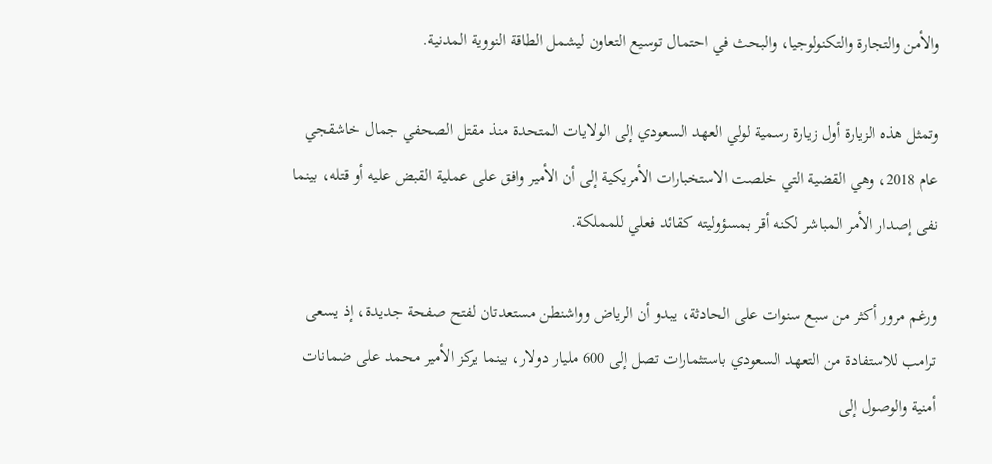والأمن والتجارة والتكنولوجيا، والبحث في احتمال توسيع التعاون ليشمل الطاقة النووية المدنية.

وتمثل هذه الزيارة أول زيارة رسمية لولي العهد السعودي إلى الولايات المتحدة منذ مقتل الصحفي جمال خاشقجي عام 2018، وهي القضية التي خلصت الاستخبارات الأمريكية إلى أن الأمير وافق على عملية القبض عليه أو قتله، بينما نفى إصدار الأمر المباشر لكنه أقر بمسؤوليته كقائد فعلي للمملكة.

ورغم مرور أكثر من سبع سنوات على الحادثة، يبدو أن الرياض وواشنطن مستعدتان لفتح صفحة جديدة، إذ يسعى ترامب للاستفادة من التعهد السعودي باستثمارات تصل إلى 600 مليار دولار، بينما يركز الأمير محمد على ضمانات أمنية والوصول إلى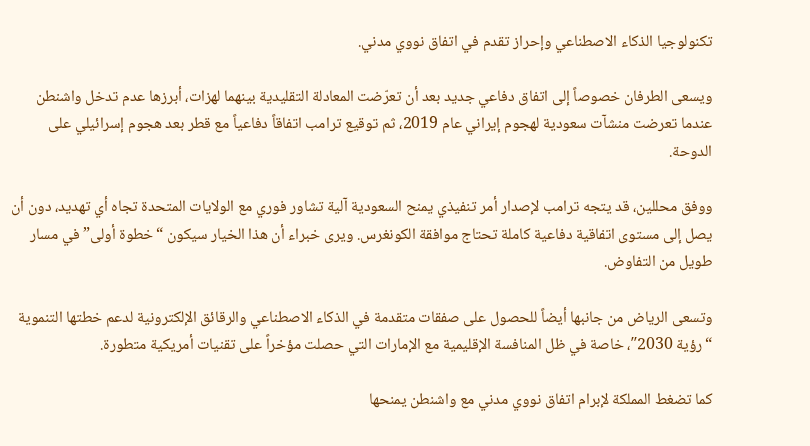تكنولوجيا الذكاء الاصطناعي وإحراز تقدم في اتفاق نووي مدني.

ويسعى الطرفان خصوصاً إلى اتفاق دفاعي جديد بعد أن تعرّضت المعادلة التقليدية بينهما لهزات، أبرزها عدم تدخل واشنطن عندما تعرضت منشآت سعودية لهجوم إيراني عام 2019، ثم توقيع ترامب اتفاقاً دفاعياً مع قطر بعد هجوم إسرائيلي على الدوحة.

ووفق محللين، قد يتجه ترامب لإصدار أمر تنفيذي يمنح السعودية آلية تشاور فوري مع الولايات المتحدة تجاه أي تهديد، دون أن يصل إلى مستوى اتفاقية دفاعية كاملة تحتاج موافقة الكونغرس. ويرى خبراء أن هذا الخيار سيكون “خطوة أولى” في مسار طويل من التفاوض.

وتسعى الرياض من جانبها أيضاً للحصول على صفقات متقدمة في الذكاء الاصطناعي والرقائق الإلكترونية لدعم خطتها التنموية “رؤية 2030″، خاصة في ظل المنافسة الإقليمية مع الإمارات التي حصلت مؤخراً على تقنيات أمريكية متطورة.

كما تضغط المملكة لإبرام اتفاق نووي مدني مع واشنطن يمنحها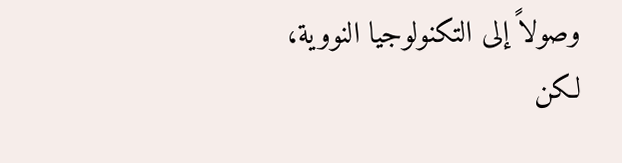وصولاً إلى التكنولوجيا النووية، لكن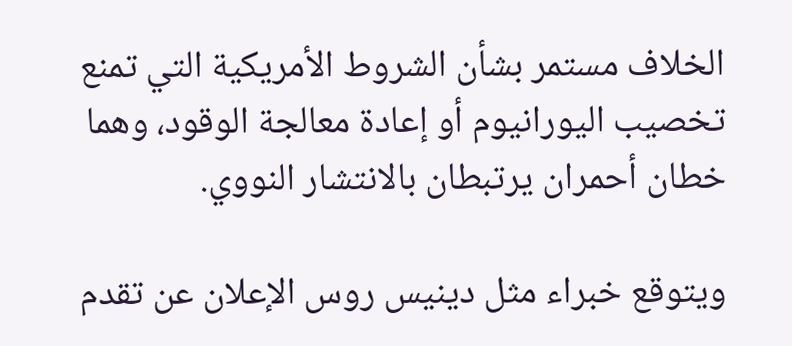الخلاف مستمر بشأن الشروط الأمريكية التي تمنع تخصيب اليورانيوم أو إعادة معالجة الوقود، وهما خطان أحمران يرتبطان بالانتشار النووي.

ويتوقع خبراء مثل دينيس روس الإعلان عن تقدم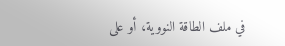في ملف الطاقة النووية، أو على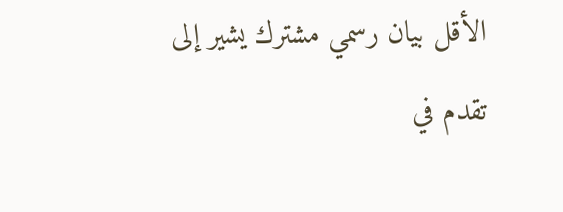الأقل بيان رسمي مشترك يشير إلى تقدم في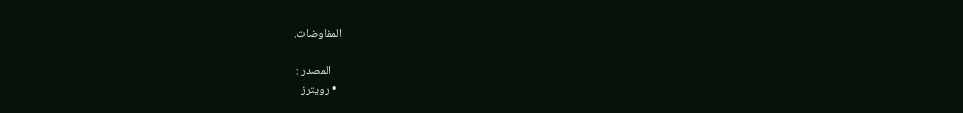المفاوضات.

    المصدر :
  • رويترز